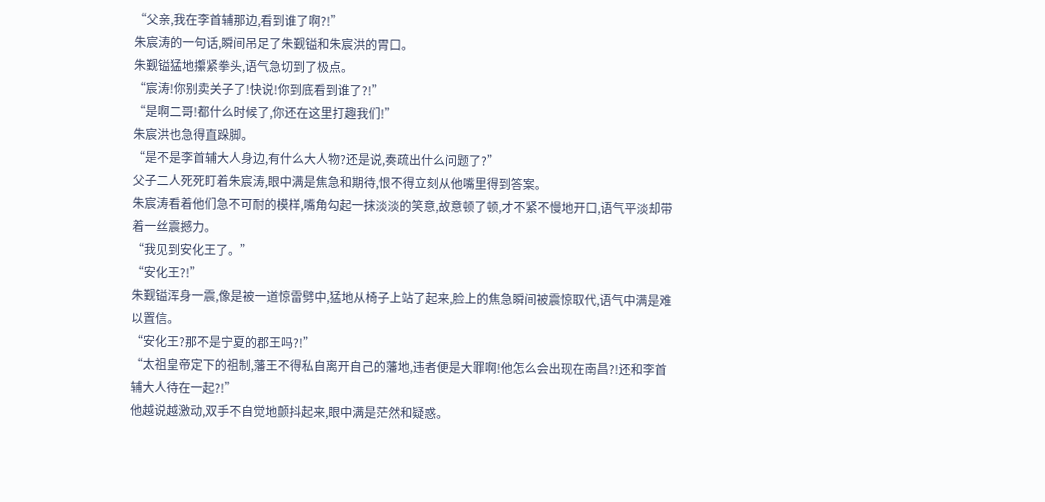“父亲,我在李首辅那边,看到谁了啊?!”
朱宸涛的一句话,瞬间吊足了朱觐镒和朱宸洪的胃口。
朱觐镒猛地攥紧拳头,语气急切到了极点。
“宸涛!你别卖关子了!快说!你到底看到谁了?!”
“是啊二哥!都什么时候了,你还在这里打趣我们!”
朱宸洪也急得直跺脚。
“是不是李首辅大人身边,有什么大人物?还是说,奏疏出什么问题了?”
父子二人死死盯着朱宸涛,眼中满是焦急和期待,恨不得立刻从他嘴里得到答案。
朱宸涛看着他们急不可耐的模样,嘴角勾起一抹淡淡的笑意,故意顿了顿,才不紧不慢地开口,语气平淡却带着一丝震撼力。
“我见到安化王了。”
“安化王?!”
朱觐镒浑身一震,像是被一道惊雷劈中,猛地从椅子上站了起来,脸上的焦急瞬间被震惊取代,语气中满是难以置信。
“安化王?那不是宁夏的郡王吗?!”
“太祖皇帝定下的祖制,藩王不得私自离开自己的藩地,违者便是大罪啊!他怎么会出现在南昌?!还和李首辅大人待在一起?!”
他越说越激动,双手不自觉地颤抖起来,眼中满是茫然和疑惑。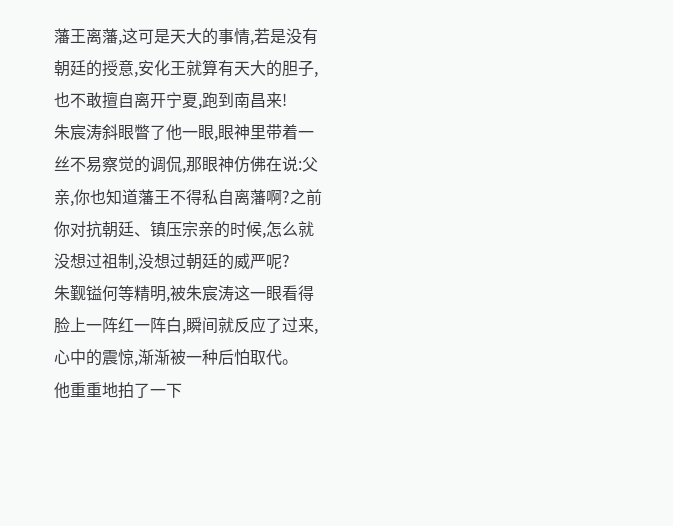藩王离藩,这可是天大的事情,若是没有朝廷的授意,安化王就算有天大的胆子,也不敢擅自离开宁夏,跑到南昌来!
朱宸涛斜眼瞥了他一眼,眼神里带着一丝不易察觉的调侃,那眼神仿佛在说:父亲,你也知道藩王不得私自离藩啊?之前你对抗朝廷、镇压宗亲的时候,怎么就没想过祖制,没想过朝廷的威严呢?
朱觐镒何等精明,被朱宸涛这一眼看得脸上一阵红一阵白,瞬间就反应了过来,心中的震惊,渐渐被一种后怕取代。
他重重地拍了一下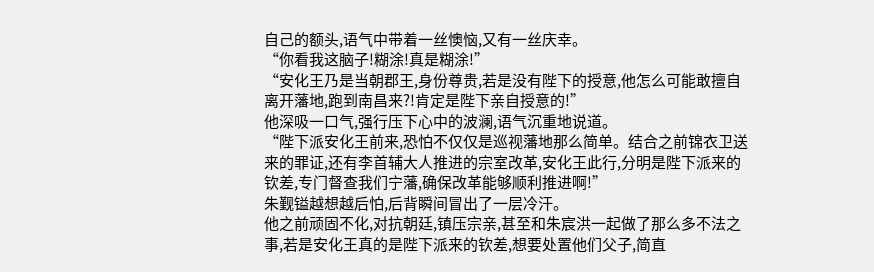自己的额头,语气中带着一丝懊恼,又有一丝庆幸。
“你看我这脑子!糊涂!真是糊涂!”
“安化王乃是当朝郡王,身份尊贵,若是没有陛下的授意,他怎么可能敢擅自离开藩地,跑到南昌来?!肯定是陛下亲自授意的!”
他深吸一口气,强行压下心中的波澜,语气沉重地说道。
“陛下派安化王前来,恐怕不仅仅是巡视藩地那么简单。结合之前锦衣卫送来的罪证,还有李首辅大人推进的宗室改革,安化王此行,分明是陛下派来的钦差,专门督查我们宁藩,确保改革能够顺利推进啊!”
朱觐镒越想越后怕,后背瞬间冒出了一层冷汗。
他之前顽固不化,对抗朝廷,镇压宗亲,甚至和朱宸洪一起做了那么多不法之事,若是安化王真的是陛下派来的钦差,想要处置他们父子,简直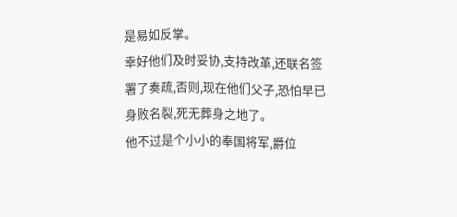是易如反掌。
幸好他们及时妥协,支持改革,还联名签署了奏疏,否则,现在他们父子,恐怕早已身败名裂,死无葬身之地了。
他不过是个小小的奉国将军,爵位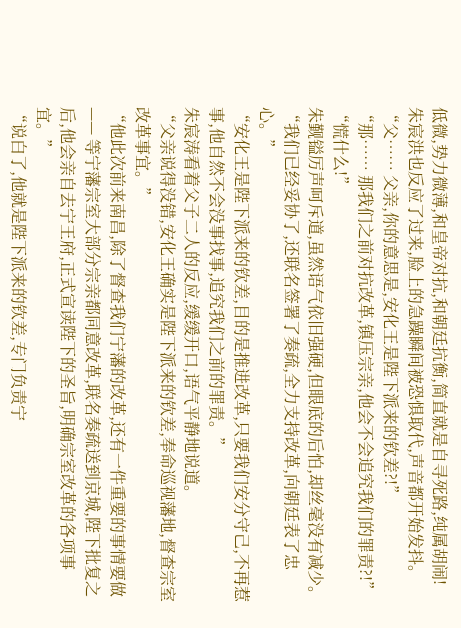低微,势力微薄,和皇帝对抗,和朝廷抗衡,简直就是自寻死路,纯属胡闹!
朱宸洪也反应了过来,脸上的急躁瞬间被恐惧取代,声音都开始发抖。
“父…… 父亲,你的意思是,安化王是陛下派来的钦差?!”
“那…… 那我们之前对抗改革,镇压宗亲,他会不会追究我们的罪责?!”
“慌什么!”
朱觐镒厉声呵斥道,虽然语气依旧强硬,但眼底的后怕,却丝毫没有减少。
“我们已经妥协了,还联名签署了奏疏,全力支持改革,向朝廷表了忠心。”
“安化王是陛下派来的钦差,目的是推进改革,只要我们安分守己,不再惹事,他自然不会没事找事,追究我们之前的罪责。”
朱宸涛看着父子二人的反应,缓缓开口,语气平静地说道。
“父亲说得没错,安化王确实是陛下派来的钦差,奉命巡视藩地,督查宗室改革事宜。”
“他此次前来南昌,除了督查我们宁藩的改革,还有一件重要的事情要做 —— 等宁藩宗室大部分宗亲都同意改革,联名奏疏送到京城,陛下批复之后,他会亲自去宁王府,正式宣读陛下的圣旨,明确宗室改革的各项事宜。”
“说白了,他就是陛下派来的钦差,专门负责宁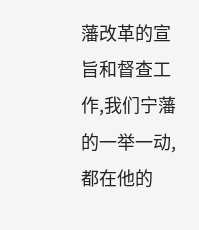藩改革的宣旨和督查工作,我们宁藩的一举一动,都在他的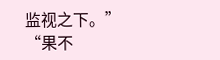监视之下。”
“果不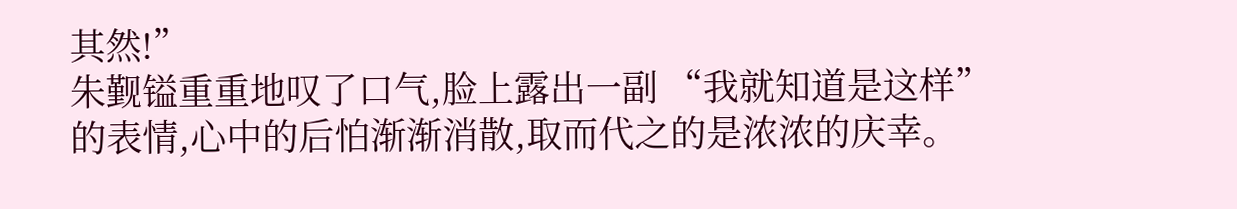其然!”
朱觐镒重重地叹了口气,脸上露出一副 “我就知道是这样” 的表情,心中的后怕渐渐消散,取而代之的是浓浓的庆幸。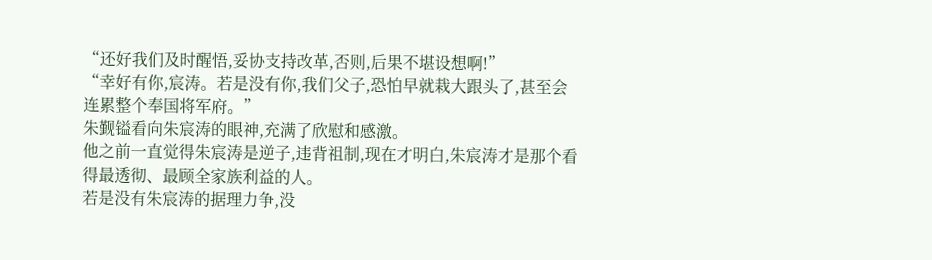“还好我们及时醒悟,妥协支持改革,否则,后果不堪设想啊!”
“幸好有你,宸涛。若是没有你,我们父子,恐怕早就栽大跟头了,甚至会连累整个奉国将军府。”
朱觐镒看向朱宸涛的眼神,充满了欣慰和感激。
他之前一直觉得朱宸涛是逆子,违背祖制,现在才明白,朱宸涛才是那个看得最透彻、最顾全家族利益的人。
若是没有朱宸涛的据理力争,没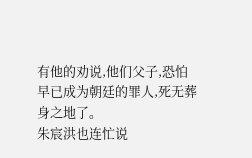有他的劝说,他们父子,恐怕早已成为朝廷的罪人,死无葬身之地了。
朱宸洪也连忙说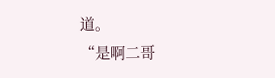道。
“是啊二哥